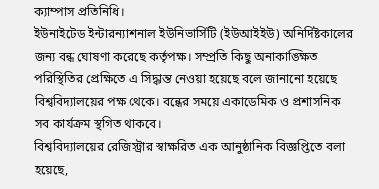ক্যাম্পাস প্রতিনিধি।
ইউনাইটেড ইন্টারন্যাশনাল ইউনিভার্সিটি (ইউআইইউ) অনির্দিষ্টকালের জন্য বন্ধ ঘোষণা করেছে কর্তৃপক্ষ। সম্প্রতি কিছু অনাকাঙ্ক্ষিত পরিস্থিতির প্রেক্ষিতে এ সিদ্ধান্ত নেওয়া হয়েছে বলে জানানো হয়েছে বিশ্ববিদ্যালয়ের পক্ষ থেকে। বন্ধের সময়ে একাডেমিক ও প্রশাসনিক সব কার্যক্রম স্থগিত থাকবে।
বিশ্ববিদ্যালয়ের রেজিস্ট্রার স্বাক্ষরিত এক আনুষ্ঠানিক বিজ্ঞপ্তিতে বলা হয়েছে,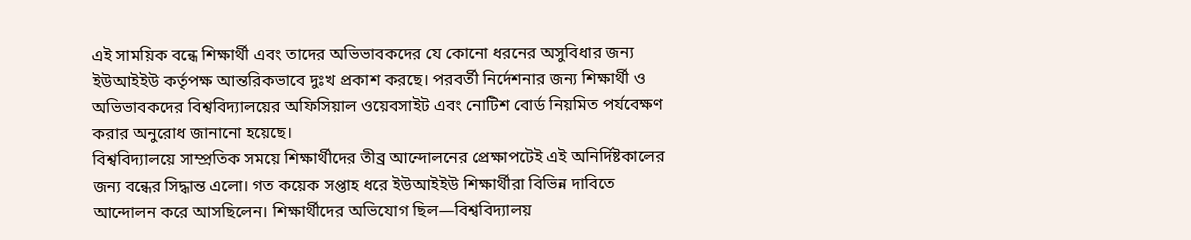এই সাময়িক বন্ধে শিক্ষার্থী এবং তাদের অভিভাবকদের যে কোনো ধরনের অসুবিধার জন্য ইউআইইউ কর্তৃপক্ষ আন্তরিকভাবে দুঃখ প্রকাশ করছে। পরবর্তী নির্দেশনার জন্য শিক্ষার্থী ও অভিভাবকদের বিশ্ববিদ্যালয়ের অফিসিয়াল ওয়েবসাইট এবং নোটিশ বোর্ড নিয়মিত পর্যবেক্ষণ করার অনুরোধ জানানো হয়েছে।
বিশ্ববিদ্যালয়ে সাম্প্রতিক সময়ে শিক্ষার্থীদের তীব্র আন্দোলনের প্রেক্ষাপটেই এই অনির্দিষ্টকালের জন্য বন্ধের সিদ্ধান্ত এলো। গত কয়েক সপ্তাহ ধরে ইউআইইউ শিক্ষার্থীরা বিভিন্ন দাবিতে আন্দোলন করে আসছিলেন। শিক্ষার্থীদের অভিযোগ ছিল—বিশ্ববিদ্যালয়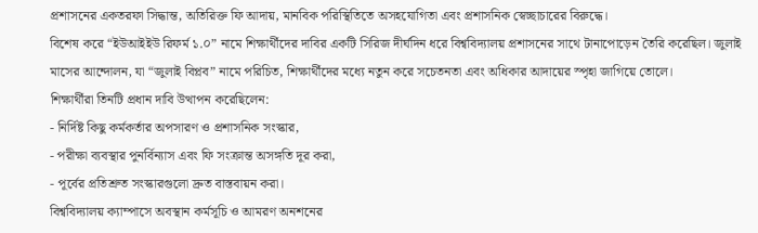প্রশাসনের একতরফা সিদ্ধান্ত, অতিরিক্ত ফি আদায়, মানবিক পরিস্থিতিতে অসহযোগিতা এবং প্রশাসনিক স্বেচ্ছাচারের বিরুদ্ধে।
বিশেষ করে “ইউআইইউ রিফর্ম ১.০” নামে শিক্ষার্থীদের দাবির একটি সিরিজ দীর্ঘদিন ধরে বিশ্ববিদ্যালয় প্রশাসনের সাথে টানাপোড়েন তৈরি করেছিল। জুলাই মাসের আন্দোলন, যা “জুলাই বিপ্লব” নামে পরিচিত, শিক্ষার্থীদের মধ্যে নতুন করে সচেতনতা এবং অধিকার আদায়ের স্পৃহা জাগিয়ে তোলে।
শিক্ষার্থীরা তিনটি প্রধান দাবি উত্থাপন করেছিলেন:
- নির্দিষ্ট কিছু কর্মকর্তার অপসারণ ও প্রশাসনিক সংস্কার,
- পরীক্ষা ব্যবস্থার পুনর্বিন্যাস এবং ফি সংক্রান্ত অসঙ্গতি দূর করা,
- পূর্বের প্রতিশ্রুত সংস্কারগুলো দ্রুত বাস্তবায়ন করা।
বিশ্ববিদ্যালয় ক্যাম্পাসে অবস্থান কর্মসূচি ও আমরণ অনশনের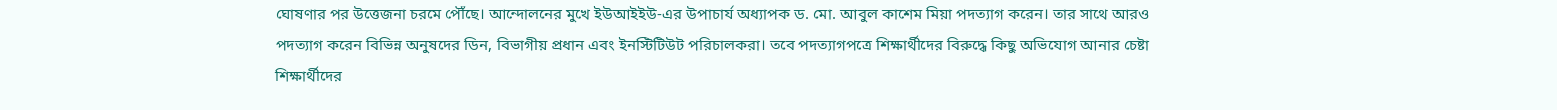ঘোষণার পর উত্তেজনা চরমে পৌঁছে। আন্দোলনের মুখে ইউআইইউ-এর উপাচার্য অধ্যাপক ড. মো. আবুল কাশেম মিয়া পদত্যাগ করেন। তার সাথে আরও পদত্যাগ করেন বিভিন্ন অনুষদের ডিন, বিভাগীয় প্রধান এবং ইনস্টিটিউট পরিচালকরা। তবে পদত্যাগপত্রে শিক্ষার্থীদের বিরুদ্ধে কিছু অভিযোগ আনার চেষ্টা শিক্ষার্থীদের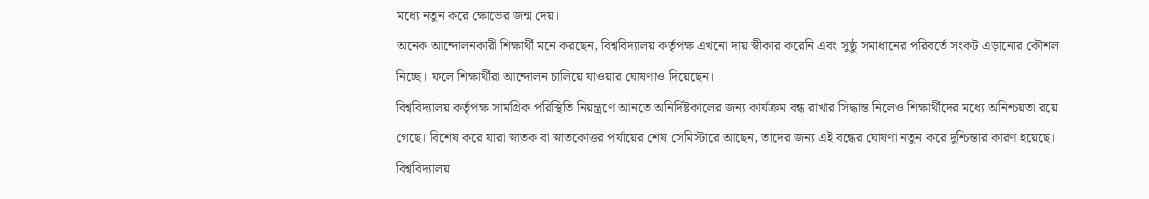মধ্যে নতুন করে ক্ষোভের জন্ম দেয়।
অনেক আন্দোলনকারী শিক্ষার্থী মনে করছেন, বিশ্ববিদ্যালয় কর্তৃপক্ষ এখনো দায় স্বীকার করেনি এবং সুষ্ঠু সমাধানের পরিবর্তে সংকট এড়ানোর কৌশল নিচ্ছে। ফলে শিক্ষার্থীরা আন্দোলন চালিয়ে যাওয়ার ঘোষণাও দিয়েছেন।
বিশ্ববিদ্যালয় কর্তৃপক্ষ সামগ্রিক পরিস্থিতি নিয়ন্ত্রণে আনতে অনির্দিষ্টকালের জন্য কার্যক্রম বন্ধ রাখার সিদ্ধান্ত নিলেও শিক্ষার্থীদের মধ্যে অনিশ্চয়তা রয়ে গেছে। বিশেষ করে যারা স্নাতক বা স্নাতকোত্তর পর্যায়ের শেষ সেমিস্টারে আছেন, তাদের জন্য এই বন্ধের ঘোষণা নতুন করে দুশ্চিন্তার কারণ হয়েছে।
বিশ্ববিদ্যালয়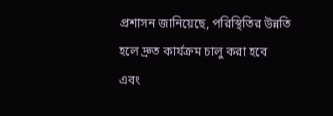প্রশাসন জানিয়েছে, পরিস্থিতির উন্নতি হলে দ্রুত কার্যক্রম চালু করা হবে এবং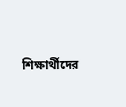শিক্ষার্থীদের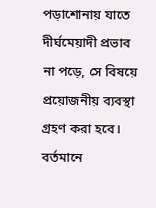পড়াশোনায় যাতে দীর্ঘমেয়াদী প্রভাব না পড়ে, সে বিষয়ে প্রয়োজনীয় ব্যবস্থা গ্রহণ করা হবে। বর্তমানে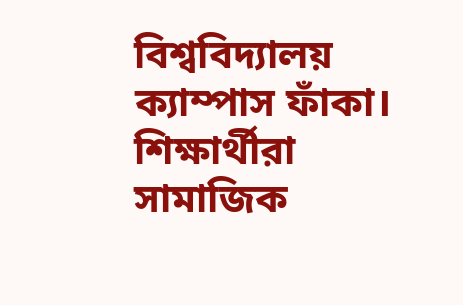বিশ্ববিদ্যালয় ক্যাম্পাস ফাঁকা। শিক্ষার্থীরা সামাজিক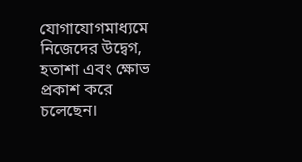যোগাযোগমাধ্যমে নিজেদের উদ্বেগ, হতাশা এবং ক্ষোভ প্রকাশ করে চলেছেন।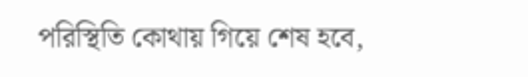পরিস্থিতি কোথায় গিয়ে শেষ হবে,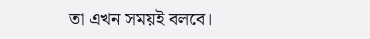তা এখন সময়ই বলবে।